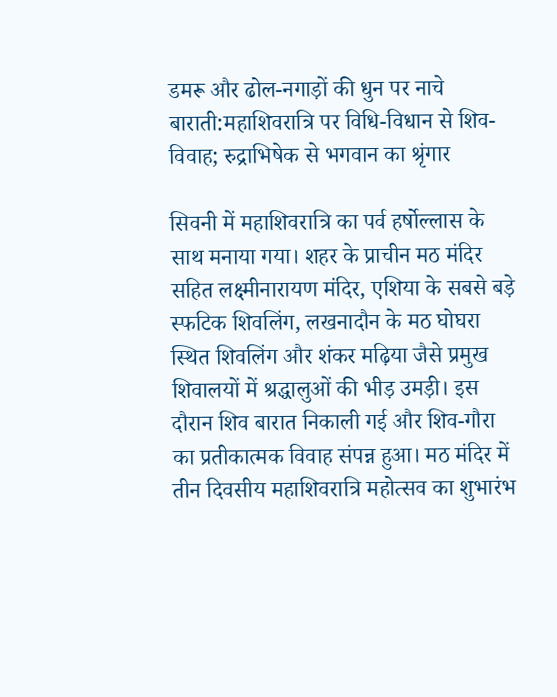डमरू और ढोल-नगाड़ों की धुन पर नाचे बाराती:महाशिवरात्रि पर विधि-विधान से शिव-विवाह; रुद्राभिषेक से भगवान का श्रृंगार

सिवनी में महाशिवरात्रि का पर्व हर्षोल्लास के साथ मनाया गया। शहर के प्राचीन मठ मंदिर सहित लक्ष्मीनारायण मंदिर, एशिया के सबसे बड़े स्फटिक शिवलिंग, लखनादौन के मठ घोघरा स्थित शिवलिंग और शंकर मढ़िया जैसे प्रमुख शिवालयों में श्रद्धालुओं की भीड़ उमड़ी। इस दौरान शिव बारात निकाली गई और शिव-गौरा का प्रतीकात्मक विवाह संपन्न हुआ। मठ मंदिर में तीन दिवसीय महाशिवरात्रि महोत्सव का शुभारंभ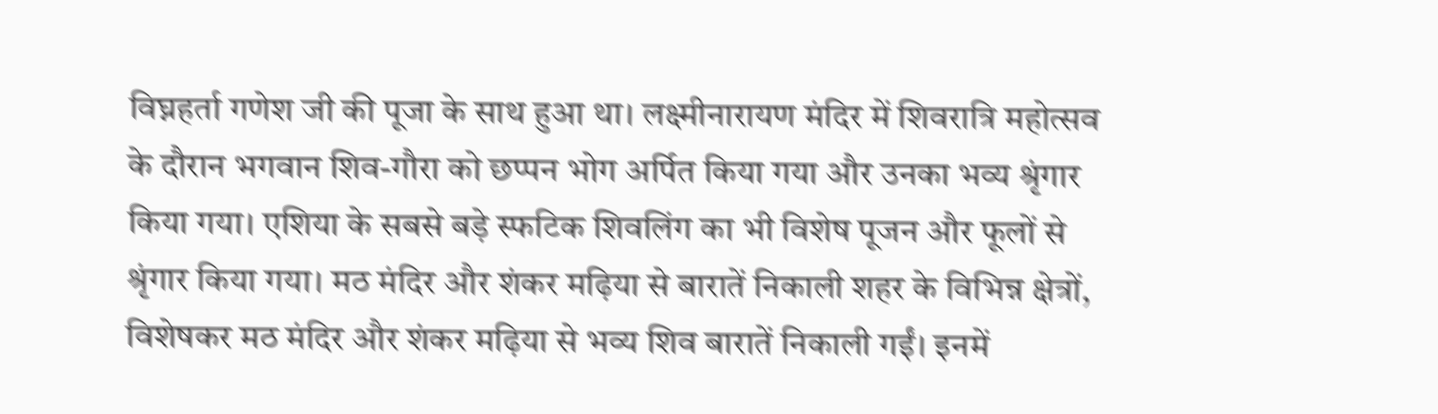विघ्नहर्ता गणेश जी की पूजा के साथ हुआ था। लक्ष्मीनारायण मंदिर में शिवरात्रि महोत्सव के दौरान भगवान शिव-गौरा को छप्पन भोग अर्पित किया गया और उनका भव्य श्रृंगार किया गया। एशिया के सबसे बड़े स्फटिक शिवलिंग का भी विशेष पूजन और फूलों से श्रृंगार किया गया। मठ मंदिर और शंकर मढ़िया से बारातें निकाली शहर के विभिन्न क्षेत्रों, विशेषकर मठ मंदिर और शंकर मढ़िया से भव्य शिव बारातें निकाली गईं। इनमें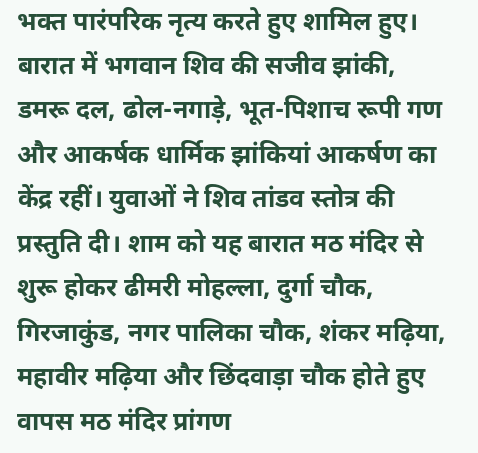भक्त पारंपरिक नृत्य करते हुए शामिल हुए। बारात में भगवान शिव की सजीव झांकी, डमरू दल, ढोल-नगाड़े, भूत-पिशाच रूपी गण और आकर्षक धार्मिक झांकियां आकर्षण का केंद्र रहीं। युवाओं ने शिव तांडव स्तोत्र की प्रस्तुति दी। शाम को यह बारात मठ मंदिर से शुरू होकर ढीमरी मोहल्ला, दुर्गा चौक, गिरजाकुंड, नगर पालिका चौक, शंकर मढ़िया, महावीर मढ़िया और छिंदवाड़ा चौक होते हुए वापस मठ मंदिर प्रांगण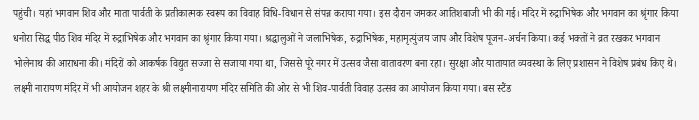पहुंची। यहां भगवान शिव और माता पार्वती के प्रतीकात्मक स्वरूप का विवाह विधि-विधान से संपन्न कराया गया। इस दौरान जमकर आतिशबाजी भी की गई। मंदिर में रुद्राभिषेक और भगवान का श्रृंगार किया धनोरा सिद्ध पीठ शिव मंदिर में रुद्राभिषेक और भगवान का श्रृंगार किया गया। श्रद्धालुओं ने जलाभिषेक, रुद्राभिषेक, महामृत्युंजय जाप और विशेष पूजन-अर्चन किया। कई भक्तों ने व्रत रखकर भगवान भोलेनाथ की आराधना की। मंदिरों को आकर्षक विद्युत सज्जा से सजाया गया था, जिससे पूरे नगर में उत्सव जैसा वातावरण बना रहा। सुरक्षा और यातायात व्यवस्था के लिए प्रशासन ने विशेष प्रबंध किए थे। लक्ष्मी नारायण मंदिर में भी आयोजन शहर के श्री लक्ष्मीनारायण मंदिर समिति की ओर से भी शिव-पार्वती विवाह उत्सव का आयोजन किया गया। बस स्टैंड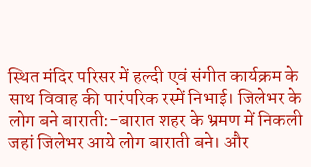स्थित मंदिर परिसर में हल्दी एवं संगीत कार्यक्रम के साथ विवाह की पारंपरिक रस्में निभाई। जिलेभर के लोग बने बाराती:-बारात शहर के भ्रमण में निकली जहां जिलेभर आये लोग बाराती बने। और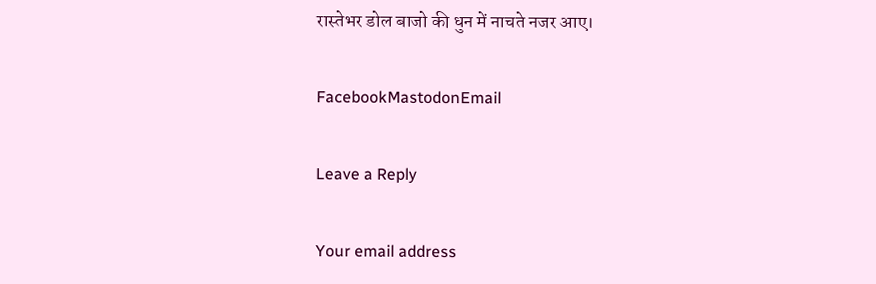रास्तेभर डोल बाजो की धुन में नाचते नजर आए।

FacebookMastodonEmail

Leave a Reply

Your email address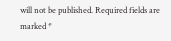will not be published. Required fields are marked *